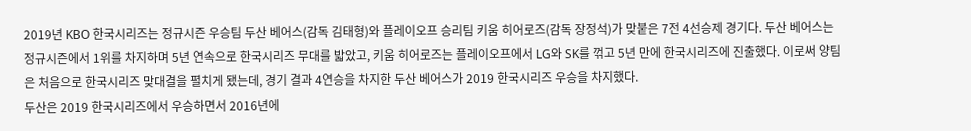2019년 KBO 한국시리즈는 정규시즌 우승팀 두산 베어스(감독 김태형)와 플레이오프 승리팀 키움 히어로즈(감독 장정석)가 맞붙은 7전 4선승제 경기다. 두산 베어스는 정규시즌에서 1위를 차지하며 5년 연속으로 한국시리즈 무대를 밟았고, 키움 히어로즈는 플레이오프에서 LG와 SK를 꺾고 5년 만에 한국시리즈에 진출했다. 이로써 양팀은 처음으로 한국시리즈 맞대결을 펼치게 됐는데, 경기 결과 4연승을 차지한 두산 베어스가 2019 한국시리즈 우승을 차지했다.
두산은 2019 한국시리즈에서 우승하면서 2016년에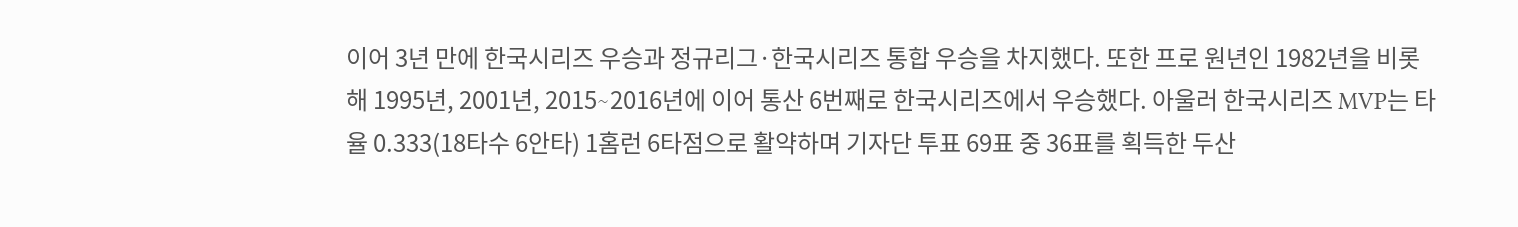이어 3년 만에 한국시리즈 우승과 정규리그·한국시리즈 통합 우승을 차지했다. 또한 프로 원년인 1982년을 비롯해 1995년, 2001년, 2015∼2016년에 이어 통산 6번째로 한국시리즈에서 우승했다. 아울러 한국시리즈 MVP는 타율 0.333(18타수 6안타) 1홈런 6타점으로 활약하며 기자단 투표 69표 중 36표를 획득한 두산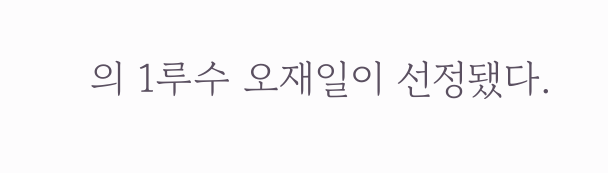의 1루수 오재일이 선정됐다.